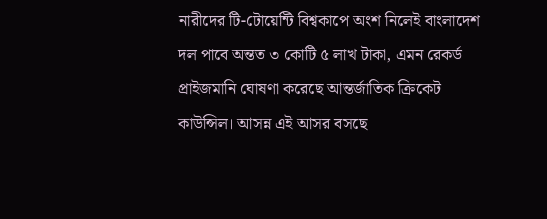নারীদের টি-টোয়েন্টি বিশ্বকাপে অংশ নিলেই বাংলাদেশ দল পাবে অন্তত ৩ কোটি ৫ লাখ টাকা, এমন রেকর্ড প্রাইজমানি ঘোষণা করেছে আন্তর্জাতিক ক্রিকেট কাউন্সিল। আসন্ন এই আসর বসছে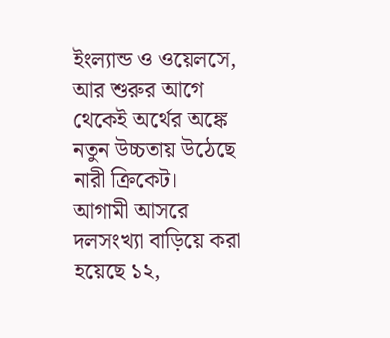ইংল্যান্ড ও ওয়েলসে, আর শুরুর আগে থেকেই অর্থের অঙ্কে নতুন উচ্চতায় উঠেছে নারী ক্রিকেট।
আগামী আসরে দলসংখ্যা বাড়িয়ে করা হয়েছে ১২,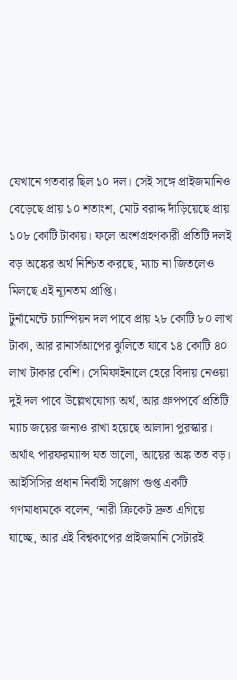যেখানে গতবার ছিল ১০ দল। সেই সঙ্গে প্রাইজমানিও বেড়েছে প্রায় ১০ শতাংশ, মোট বরাদ্দ দাঁড়িয়েছে প্রায় ১০৮ কোটি টাকায়। ফলে অংশগ্রহণকারী প্রতিটি দলই বড় অঙ্কের অর্থ নিশ্চিত করছে, ম্যাচ না জিতলেও মিলছে এই ন্যূনতম প্রাপ্তি।
টুর্নামেন্টে চ্যাম্পিয়ন দল পাবে প্রায় ২৮ কোটি ৮০ লাখ টাকা, আর রানার্সআপের ঝুলিতে যাবে ১৪ কোটি ৪০ লাখ টাকার বেশি। সেমিফাইনালে হেরে বিদায় নেওয়া দুই দল পাবে উল্লেখযোগ্য অর্থ, আর গ্রুপপর্বে প্রতিটি ম্যাচ জয়ের জন্যও রাখা হয়েছে আলাদা পুরস্কার। অর্থাৎ পারফরম্যান্স যত ভালো, আয়ের অঙ্ক তত বড়।
আইসিসির প্রধান নির্বাহী সঞ্জোগ গুপ্ত একটি গণমাধ্যমকে বলেন, ‘নারী ক্রিকেট দ্রুত এগিয়ে যাচ্ছে, আর এই বিশ্বকাপের প্রাইজমানি সেটারই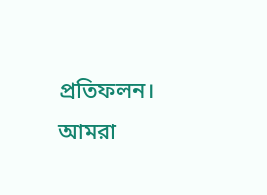প্রতিফলন। আমরা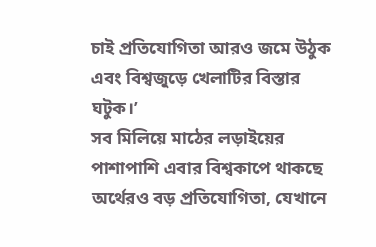চাই প্রতিযোগিতা আরও জমে উঠুক এবং বিশ্বজুড়ে খেলাটির বিস্তার ঘটুক।’
সব মিলিয়ে মাঠের লড়াইয়ের পাশাপাশি এবার বিশ্বকাপে থাকছে অর্থেরও বড় প্রতিযোগিতা, যেখানে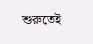শুরুতেই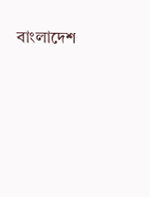বাংলাদেশ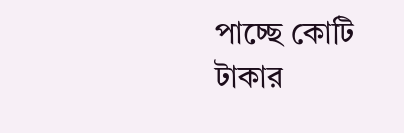পাচ্ছে কোটি টাকার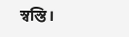স্বস্তি।